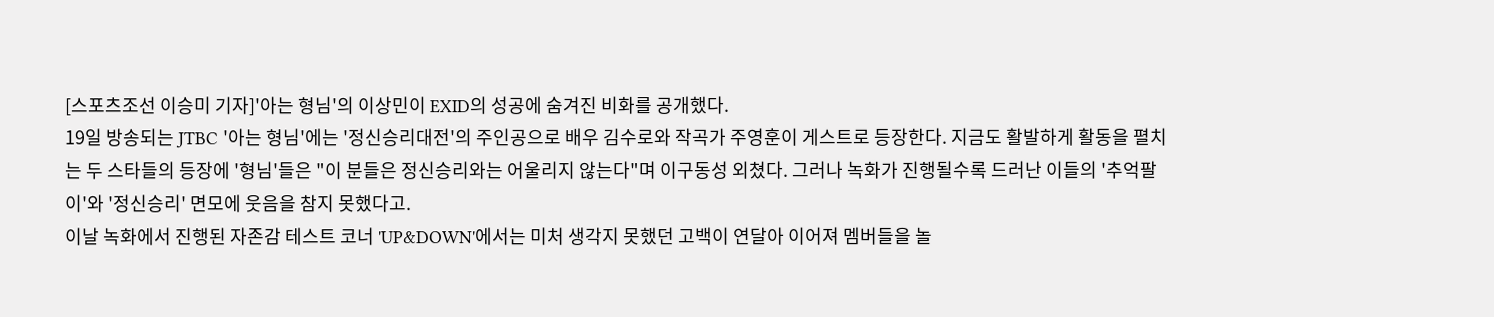[스포츠조선 이승미 기자]'아는 형님'의 이상민이 EXID의 성공에 숨겨진 비화를 공개했다.
19일 방송되는 JTBC '아는 형님'에는 '정신승리대전'의 주인공으로 배우 김수로와 작곡가 주영훈이 게스트로 등장한다. 지금도 활발하게 활동을 펼치는 두 스타들의 등장에 '형님'들은 "이 분들은 정신승리와는 어울리지 않는다"며 이구동성 외쳤다. 그러나 녹화가 진행될수록 드러난 이들의 '추억팔이'와 '정신승리' 면모에 웃음을 참지 못했다고.
이날 녹화에서 진행된 자존감 테스트 코너 'UP&DOWN'에서는 미처 생각지 못했던 고백이 연달아 이어져 멤버들을 놀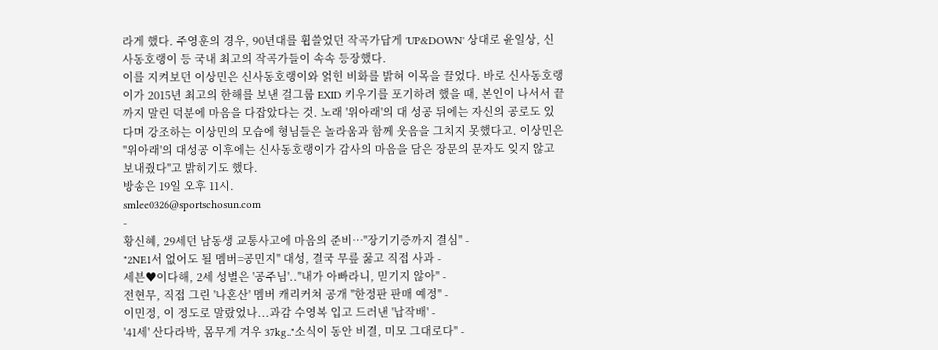라게 했다. 주영훈의 경우, 90년대를 휩쓸었던 작곡가답게 'UP&DOWN' 상대로 윤일상, 신사동호랭이 등 국내 최고의 작곡가들이 속속 등장했다.
이를 지켜보던 이상민은 신사동호랭이와 얽힌 비화를 밝혀 이목을 끌었다. 바로 신사동호랭이가 2015년 최고의 한해를 보낸 걸그룹 EXID 키우기를 포기하려 했을 때, 본인이 나서서 끝까지 말린 덕분에 마음을 다잡았다는 것. 노래 '위아래'의 대 성공 뒤에는 자신의 공로도 있다며 강조하는 이상민의 모습에 형님들은 놀라움과 함께 웃음을 그치지 못했다고. 이상민은 "위아래'의 대성공 이후에는 신사동호랭이가 감사의 마음을 담은 장문의 문자도 잊지 않고 보내줬다"고 밝히기도 했다.
방송은 19일 오후 11시.
smlee0326@sportschosun.com
-
황신혜, 29세던 남동생 교통사고에 마음의 준비…"장기기증까지 결심" -
"2NE1서 없어도 될 멤버=공민지" 대성, 결국 무릎 꿇고 직접 사과 -
세븐♥이다해, 2세 성별은 '공주님'.."내가 아빠라니, 믿기지 않아" -
전현무, 직접 그린 '나혼산' 멤버 캐리커쳐 공개 "한정판 판매 예정" -
이민정, 이 정도로 말랐었나...과감 수영복 입고 드러낸 '납작배' -
'41세' 산다라박, 몸무게 겨우 37kg.."소식이 동안 비결, 미모 그대로다" -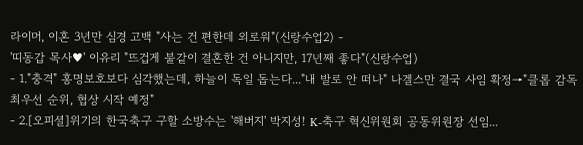라이머, 이혼 3년만 심경 고백 "사는 건 편한데 외로워"(신랑수업2) -
'띠동갑 목사♥' 이유리 "뜨겁게 불같이 결혼한 건 아니지만, 17년째 좋다"(신랑수업)
- 1."충격" 홍명보호보다 심각했는데, 하늘이 독일 돕는다..."내 발로 안 떠나" 나겔스만 결국 사임 확정→"클롭 감독 최우선 순위, 협상 시작 예정"
- 2.[오피셜]위기의 한국축구 구할 소방수는 '해버지' 박지성! K-축구 혁신위원회 공동위원장 선임...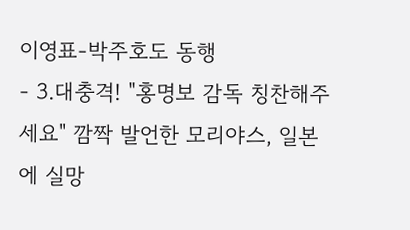이영표-박주호도 동행
- 3.대충격! "홍명보 감독 칭찬해주세요" 깜짝 발언한 모리야스, 일본에 실망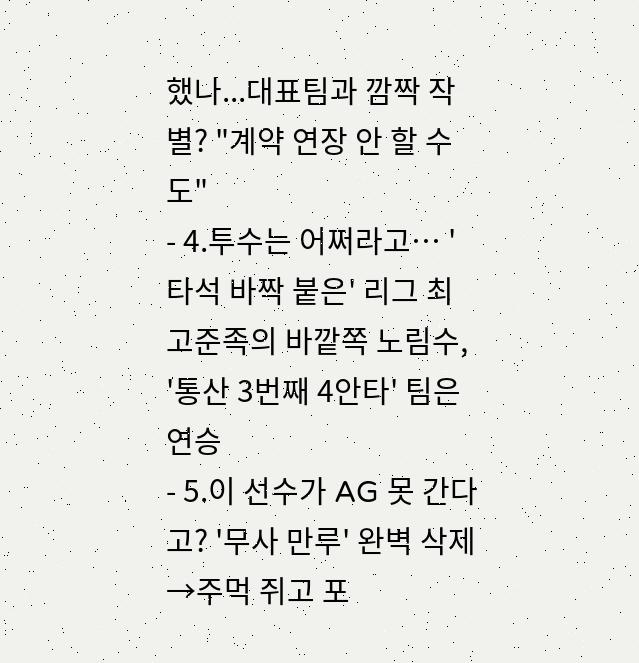했나...대표팀과 깜짝 작별? "계약 연장 안 할 수도"
- 4.투수는 어쩌라고… '타석 바짝 붙은' 리그 최고준족의 바깥쪽 노림수, '통산 3번째 4안타' 팀은 연승
- 5.이 선수가 AG 못 간다고? '무사 만루' 완벽 삭제→주먹 쥐고 포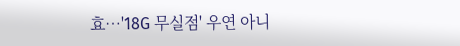효…'18G 무실점' 우연 아니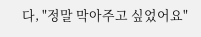다, "정말 막아주고 싶었어요"